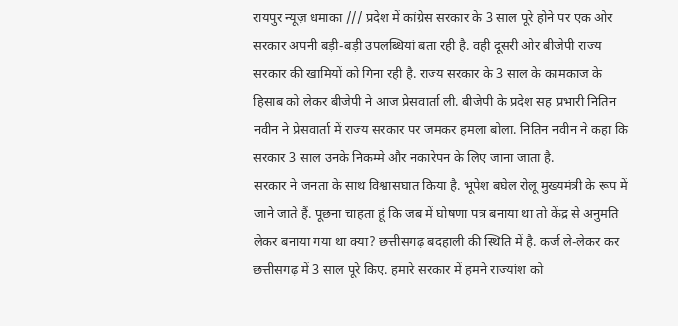रायपुर न्यूज़ धमाका /// प्रदेश में कांग्रेस सरकार के 3 साल पूरे होने पर एक ओर सरकार अपनी बड़ी-बड़ी उपलब्धियां बता रही है. वही दूसरी ओर बीजेपी राज्य सरकार की खामियों को गिना रही है. राज्य सरकार के 3 साल के कामकाज के हिसाब को लेकर बीजेपी ने आज प्रेसवार्ता ली. बीजेपी के प्रदेश सह प्रभारी नितिन नवीन ने प्रेसवार्ता में राज्य सरकार पर जमकर हमला बोला. नितिन नवीन ने कहा कि सरकार 3 साल उनके निकम्मे और नकारेपन के लिए जाना जाता है.
सरकार ने जनता के साथ विश्वासघात किया है. भूपेश बघेल रोलू मुख्यमंत्री के रूप में जाने जाते हैं. पूछना चाहता हूं कि जब में घोषणा पत्र बनाया था तो केंद्र से अनुमति लेकर बनाया गया था क्या? छत्तीसगढ़ बदहाली की स्थिति में है. कर्ज ले-लेकर कर छत्तीसगढ़ में 3 साल पूरे किए. हमारे सरकार में हमने राज्यांश को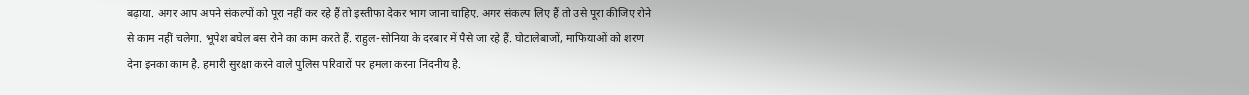बढ़ाया. अगर आप अपने संकल्पों को पूरा नहीं कर रहे हैं तो इस्तीफा देकर भाग जाना चाहिए. अगर संकल्प लिए हैं तो उसे पूरा कीजिए रोने से काम नहीं चलेगा. भूपेश बघेल बस रोने का काम करते हैं. राहुल-सोनिया के दरबार में पैसे जा रहे हैं. घोटालेबाजों, माफियाओं को शरण देना इनका काम है. हमारी सुरक्षा करने वाले पुलिस परिवारों पर हमला करना निंदनीय है.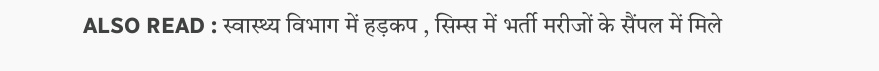ALSO READ : स्वास्थ्य विभाग में हड़कप , सिम्स में भर्ती मरीजों के सैंपल में मिले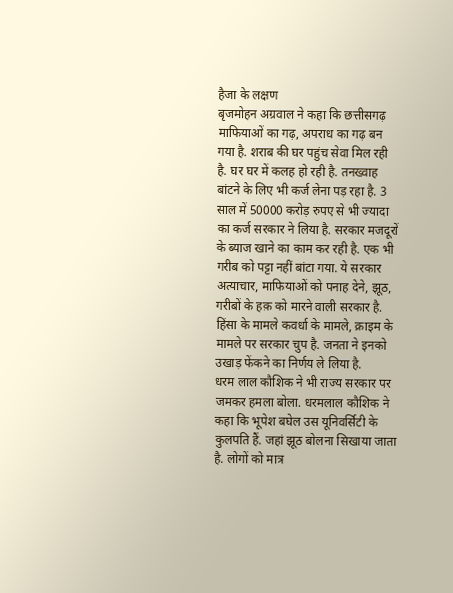हैजा के लक्षण
बृजमोहन अग्रवाल ने कहा कि छत्तीसगढ़ माफियाओं का गढ़, अपराध का गढ़ बन गया है. शराब की घर पहुंच सेवा मिल रही है. घर घर में कलह हो रही है. तनख्वाह बांटने के लिए भी कर्ज लेना पड़ रहा है. 3 साल में 50000 करोड़ रुपए से भी ज्यादा का कर्ज सरकार ने लिया है. सरकार मजदूरों के ब्याज खाने का काम कर रही है. एक भी गरीब को पट्टा नहीं बांटा गया. ये सरकार अत्याचार, माफियाओं को पनाह देने, झूठ, गरीबों के हक़ को मारने वाली सरकार है. हिंसा के मामले कवर्धा के मामले, क्राइम के मामले पर सरकार चुप है. जनता ने इनको उखाड़ फेंकने का निर्णय ले लिया है.
धरम लाल कौशिक ने भी राज्य सरकार पर जमकर हमला बोला. धरमलाल कौशिक ने कहा कि भूपेश बघेल उस यूनिवर्सिटी के कुलपति हैं. जहां झूठ बोलना सिखाया जाता है. लोगों को मात्र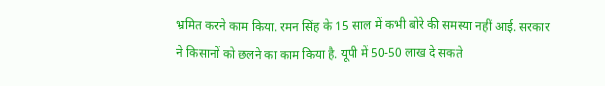भ्रमित करने काम किया. रमन सिंह के 15 साल में कभी बोरे की समस्या नहीं आई. सरकार ने किसानों को छलने का काम किया है. यूपी में 50-50 लाख दे सकते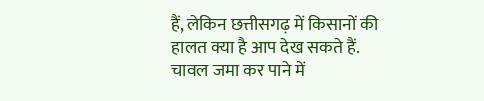हैं, लेकिन छत्तीसगढ़ में किसानों की हालत क्या है आप देख सकते हैं. चावल जमा कर पाने में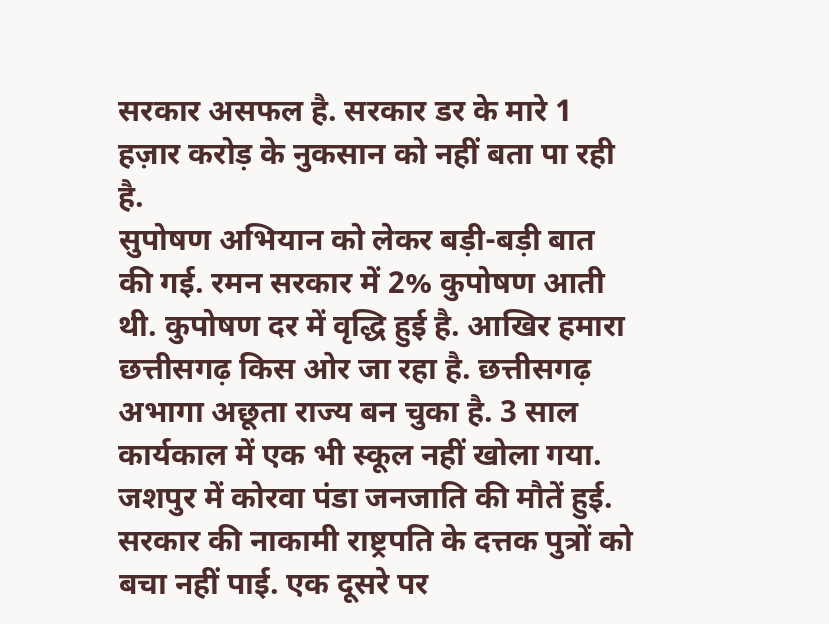सरकार असफल है. सरकार डर के मारे 1 हज़ार करोड़ के नुकसान को नहीं बता पा रही है.
सुपोषण अभियान को लेकर बड़ी-बड़ी बात की गई. रमन सरकार में 2% कुपोषण आती थी. कुपोषण दर में वृद्धि हुई है. आखिर हमारा छत्तीसगढ़ किस ओर जा रहा है. छत्तीसगढ़ अभागा अछूता राज्य बन चुका है. 3 साल कार्यकाल में एक भी स्कूल नहीं खोला गया. जशपुर में कोरवा पंडा जनजाति की मौतें हुई. सरकार की नाकामी राष्ट्रपति के दत्तक पुत्रों को बचा नहीं पाई. एक दूसरे पर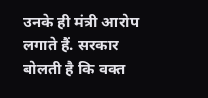उनके ही मंत्री आरोप लगाते हैं. सरकार बोलती है कि वक्त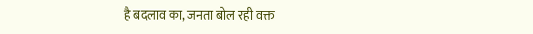है बदलाव का, जनता बोल रही वक्त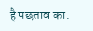है पछताव का.